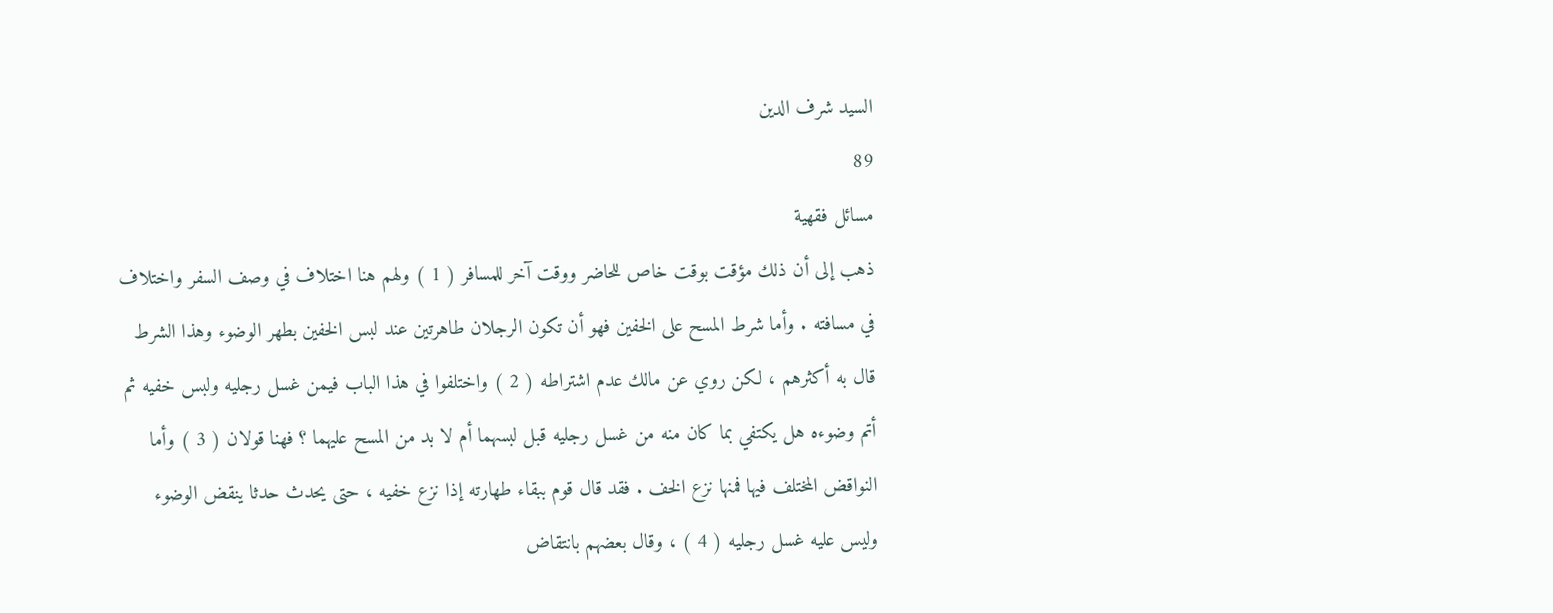السيد شرف الدين
89
مسائل فقهية
ذهب إلى أن ذلك مؤقت بوقت خاص للحاضر ووقت آخر للمسافر ( 1 ) ولهم هنا اختلاف في وصف السفر واختلاف في مسافته . وأما شرط المسح على الخفين فهو أن تكون الرجلان طاهرتين عند لبس الخفين بطهر الوضوء وهذا الشرط قال به أكثرهم ، لكن روي عن مالك عدم اشتراطه ( 2 ) واختلفوا في هذا الباب فيمن غسل رجليه ولبس خفيه ثم أتم وضوءه هل يكتفي بما كان منه من غسل رجليه قبل لبسهما أم لا بد من المسح عليهما ؟ فهنا قولان ( 3 ) وأما النواقض المختلف فيها فمنها نزع الخف . فقد قال قوم ببقاء طهارته إذا نزع خفيه ، حتى يحدث حدثا ينقض الوضوء وليس عليه غسل رجليه ( 4 ) ، وقال بعضهم بانتقاض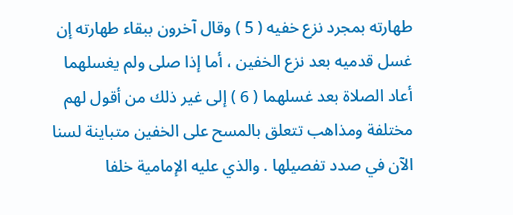طهارته بمجرد نزع خفيه ( 5 ) وقال آخرون ببقاء طهارته إن غسل قدميه بعد نزع الخفين ، أما إذا صلى ولم يغسلهما أعاد الصلاة بعد غسلهما ( 6 ) إلى غير ذلك من أقول لهم مختلفة ومذاهب تتعلق بالمسح على الخفين متباينة لسنا الآن في صدد تفصيلها . والذي عليه الإمامية خلفا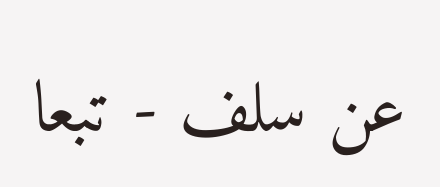عن سلف - تبعا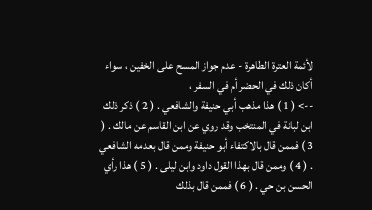لأئمة العترة الطاهرة - عدم جواز المسح على الخفين ، سواء أكان ذلك في الحضر أم في السفر ،
--> ( 1 ) هذا مذهب أبي حنيفة والشافعي . ( 2 ) ذكر ذلك ابن لبانة في المنتخب وقد روي عن ابن القاسم عن مالك . ( 3 ) فممن قال بالاكتفاء أبو حنيفة وممن قال بعدمه الشافعي . ( 4 ) وممن قال بهذا القول داود وابن ليلى . ( 5 ) هذا رأي الحسن بن حي . ( 6 ) فممن قال بذلك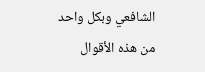الشافعي وبكل واحد من هذه الأقوال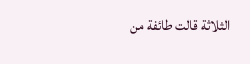الثلاثة قالت طائفة من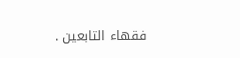فقهاء التابعين .